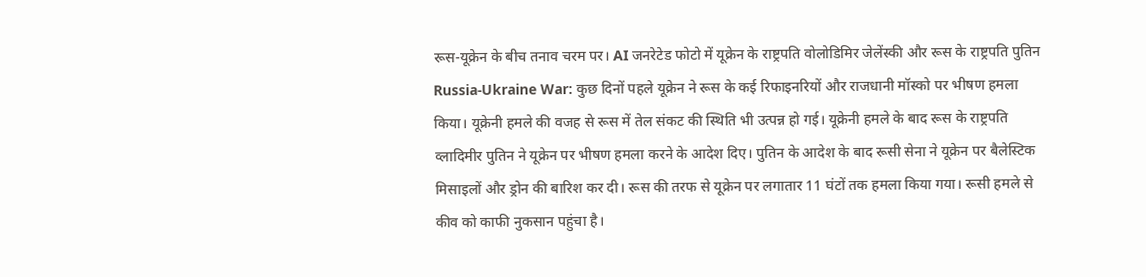रूस-यूक्रेन के बीच तनाव चरम पर। AI जनरेटेड फोटो में यूक्रेन के राष्ट्रपति वोलोडिमिर जेलेंस्की और रूस के राष्ट्रपति पुतिन
Russia-Ukraine War: कुछ दिनों पहले यूक्रेन ने रूस के कई रिफाइनरियों और राजधानी मॉस्को पर भीषण हमला किया। यूक्रेनी हमले की वजह से रूस में तेल संकट की स्थिति भी उत्पन्न हो गई। यूक्रेनी हमले के बाद रूस के राष्ट्रपति व्लादिमीर पुतिन ने यूक्रेन पर भीषण हमला करने के आदेश दिए। पुतिन के आदेश के बाद रूसी सेना ने यूक्रेन पर बैलेस्टिक मिसाइलों और ड्रोन की बारिश कर दी। रूस की तरफ से यूक्रेन पर लगातार 11 घंटों तक हमला किया गया। रूसी हमले से कीव को काफी नुकसान पहुंचा है।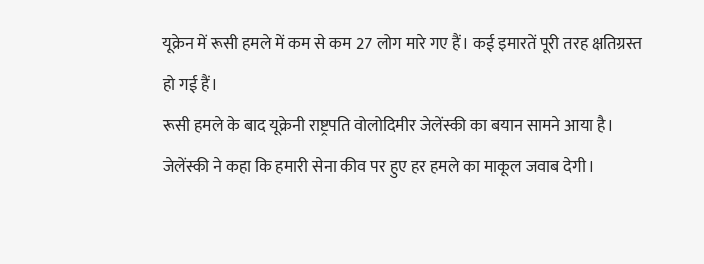यूक्रेन में रूसी हमले में कम से कम 27 लोग मारे गए हैं। कई इमारतें पूरी तरह क्षतिग्रस्त हो गई हैं।
रूसी हमले के बाद यूक्रेनी राष्ट्रपति वोलोदिमीर जेलेंस्की का बयान सामने आया है। जेलेंस्की ने कहा कि हमारी सेना कीव पर हुए हर हमले का माकूल जवाब देगी।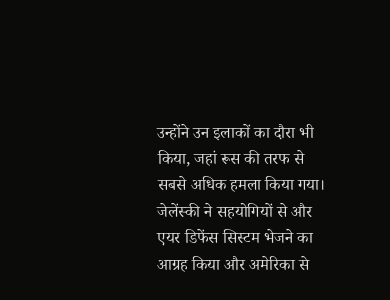उन्होंने उन इलाकों का दौरा भी किया, जहां रूस की तरफ से सबसे अधिक हमला किया गया। जेलेंस्की ने सहयोगियों से और एयर डिफेंस सिस्टम भेजने का आग्रह किया और अमेरिका से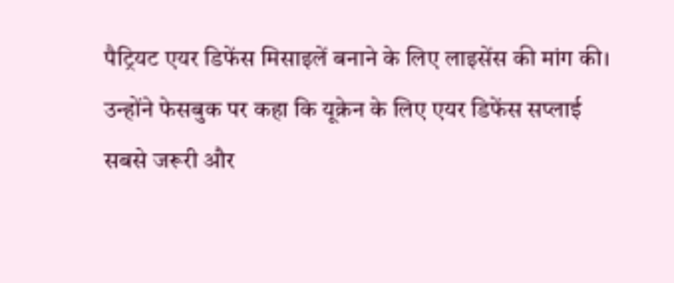पैट्रियट एयर डिफेंस मिसाइलें बनाने के लिए लाइसेंस की मांग की। उन्होंने फेसबुक पर कहा कि यूक्रेन के लिए एयर डिफेंस सप्लाई सबसे जरूरी और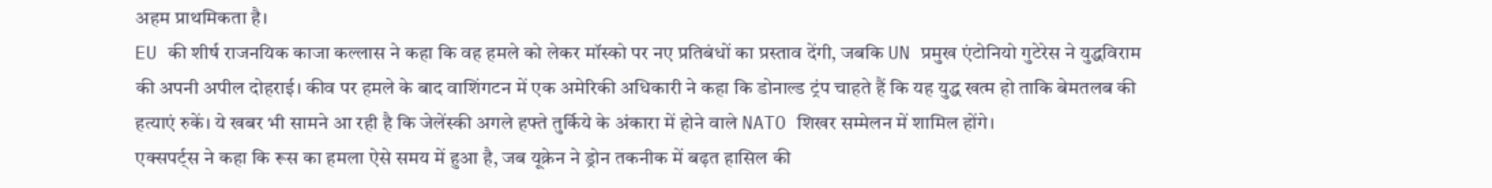अहम प्राथमिकता है।
EU की शीर्ष राजनयिक काजा कल्लास ने कहा कि वह हमले को लेकर मॉस्को पर नए प्रतिबंधों का प्रस्ताव देंगी, जबकि UN प्रमुख एंटोनियो गुटेरेस ने युद्धविराम की अपनी अपील दोहराई। कीव पर हमले के बाद वाशिंगटन में एक अमेरिकी अधिकारी ने कहा कि डोनाल्ड ट्रंप चाहते हैं कि यह युद्ध खत्म हो ताकि बेमतलब की हत्याएं रुकें। ये खबर भी सामने आ रही है कि जेलेंस्की अगले हफ्ते तुर्किये के अंकारा में होने वाले NATO शिखर सम्मेलन में शामिल होंगे।
एक्सपर्ट्स ने कहा कि रूस का हमला ऐसे समय में हुआ है, जब यूक्रेन ने ड्रोन तकनीक में बढ़त हासिल की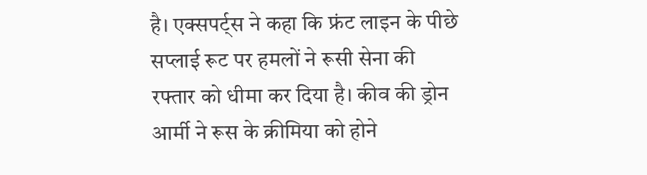है। एक्सपर्ट्स ने कहा कि फ्रंट लाइन के पीछे सप्लाई रूट पर हमलों ने रूसी सेना की रफ्तार को धीमा कर दिया है। कीव की ड्रोन आर्मी ने रूस के क्रीमिया को होने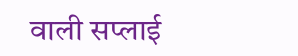वाली सप्लाई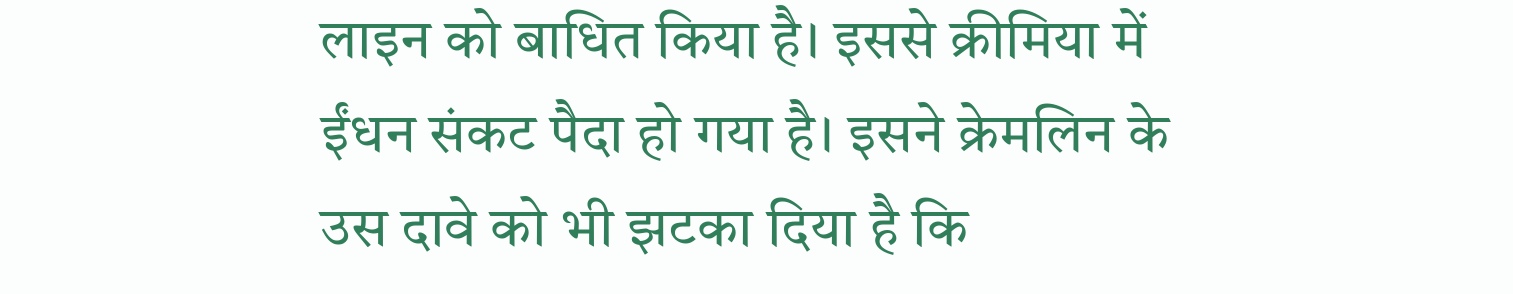लाइन को बाधित किया है। इससे क्रीमिया में ईंधन संकट पैदा हो गया है। इसने क्रेमलिन के उस दावे को भी झटका दिया है कि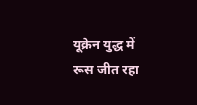यूक्रेन युद्ध में रूस जीत रहा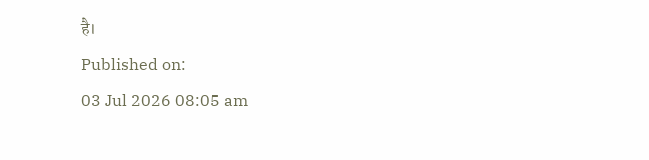है।
Published on:
03 Jul 2026 08:05 am